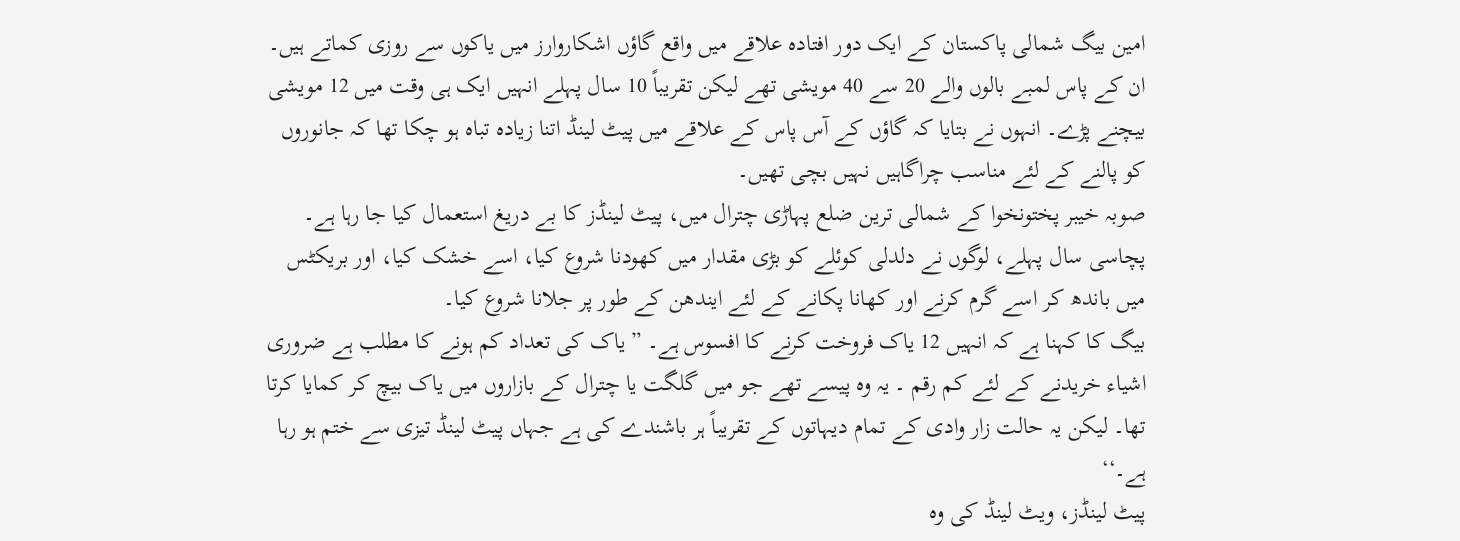امین بیگ شمالی پاکستان کے ایک دور افتادہ علاقے میں واقع گاؤں اشکاروارز میں یاکوں سے روزی کماتے ہیں۔ ان کے پاس لمبے بالوں والے 20 سے 40 مویشی تھے لیکن تقریباً 10 سال پہلے انہیں ایک ہی وقت میں 12 مویشی بیچنے پڑے۔ انہوں نے بتایا کہ گاؤں کے آس پاس کے علاقے میں پیٹ لینڈ اتنا زیادہ تباہ ہو چکا تھا کہ جانوروں کو پالنے کے لئے مناسب چراگاہیں نہیں بچی تھیں۔
صوبہ خیبر پختونخوا کے شمالی ترین ضلع پہاڑی چترال میں، پیٹ لینڈز کا بے دریغ استعمال کیا جا رہا ہے۔ پچاسی سال پہلے، لوگوں نے دلدلی کوئلے کو بڑی مقدار میں کھودنا شروع کیا، اسے خشک کیا، اور بریکٹس میں باندھ کر اسے گرم کرنے اور کھانا پکانے کے لئے ایندھن کے طور پر جلانا شروع کیا۔
بیگ کا کہنا ہے کہ انہیں 12 یاک فروخت کرنے کا افسوس ہے۔ ” یاک کی تعداد کم ہونے کا مطلب ہے ضروری اشیاء خریدنے کے لئے کم رقم ۔ یہ وہ پیسے تھے جو میں گلگت یا چترال کے بازاروں میں یاک بیچ کر کمایا کرتا تھا۔ لیکن یہ حالت زار وادی کے تمام دیہاتوں کے تقریباً ہر باشندے کی ہے جہاں پیٹ لینڈ تیزی سے ختم ہو رہا ہے۔‘‘
پیٹ لینڈز، ویٹ لینڈ کی وہ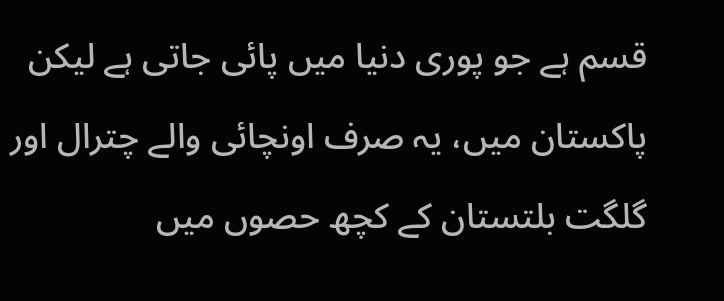قسم ہے جو پوری دنیا میں پائی جاتی ہے لیکن پاکستان میں، یہ صرف اونچائی والے چترال اور گلگت بلتستان کے کچھ حصوں میں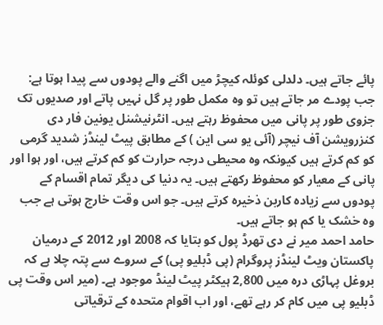پائے جاتے ہیں۔ دلدلی کوئلہ کیچڑ میں اگنے والے پودوں سے پیدا ہوتا ہے: جب پودے مر جاتے ہیں تو وہ مکمل طور پر گل نہیں پاتے اور صدیوں تک جزوی طور پر پانی میں محفوظ رہتے ہیں۔ انٹرنیشنل یونین فار دی کنزرویشن آف نیچر (آئی یو سی این ) کے مطابق پیٹ لینڈز شدید گرمی کو کم کرتے ہیں کیونکہ وہ محیطی درجہ حرارت کو کم کرتے ہیں، اور ہوا اور پانی کے معیار کو محفوظ رکھتے ہیں۔ یہ دنیا کی دیگر تمام اقسام کے پودوں سے زیادہ کاربن ذخیرہ کرتے ہیں۔ جو اس وقت خارج ہوتی ہے جب وہ خشک یا کم ہو جاتے ہیں۔
حامد احمد میر نے دی تھرڈ پول کو بتایا کہ 2008 اور 2012 کے درمیان پاکستان ویٹ لینڈز پروگرام (پی ڈبلیو پی) کے سروے سے پتہ چلا ہے کہ بروغل پہاڑی درہ میں 2,800 ہیکٹر پیٹ لینڈ موجود ہے۔ (میر اس وقت پی ڈبلیو پی میں کام کر رہے تھے، اور اب اقوام متحدہ کے ترقیاتی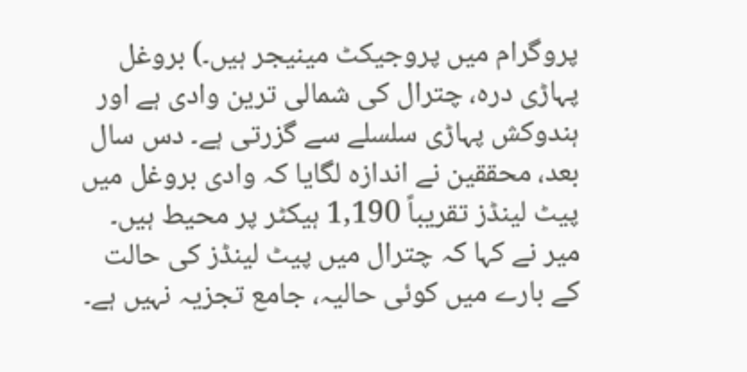پروگرام میں پروجیکٹ مینیجر ہیں۔) بروغل پہاڑی درہ، چترال کی شمالی ترین وادی ہے اور ہندوکش پہاڑی سلسلے سے گزرتی ہے۔ دس سال بعد، محققین نے اندازہ لگایا کہ وادی بروغل میں پیٹ لینڈز تقریباً 1,190 ہیکٹر پر محیط ہیں۔
میر نے کہا کہ چترال میں پیٹ لینڈز کی حالت کے بارے میں کوئی حالیہ، جامع تجزیہ نہیں ہے۔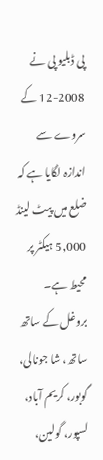پی ڈبلیو پی نے 2008-12 کے سروے سے اندازہ لگایا ہے کہ ضلع میں پیٹ لینڈ 5,000 ہیکٹر پر محیط ہے۔
بروغل کے ساتھ ساتھ، شا جونالی، گوبور، کریم آباد، لسپور، گولین،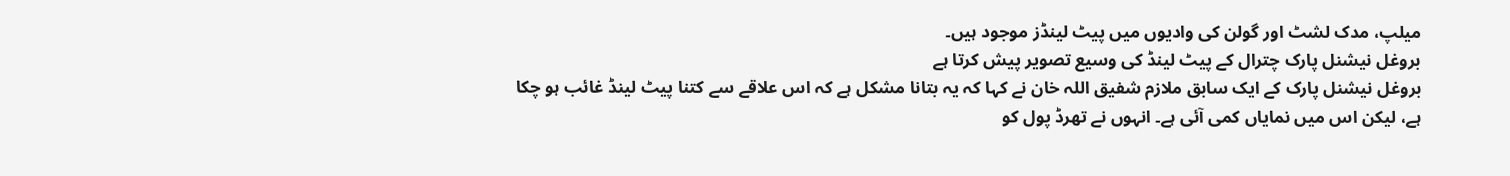میلپ، مدک لشٹ اور گولن کی وادیوں میں پیٹ لینڈز موجود ہیں۔
بروغل نیشنل پارک چترال کے پیٹ لینڈ کی وسیع تصویر پیش کرتا ہے
بروغل نیشنل پارک کے ایک سابق ملازم شفیق اللہ خان نے کہا کہ یہ بتانا مشکل ہے کہ اس علاقے سے کتنا پیٹ لینڈ غائب ہو چکا ہے، لیکن اس میں نمایاں کمی آئی ہے۔ انہوں نے تھرڈ پول کو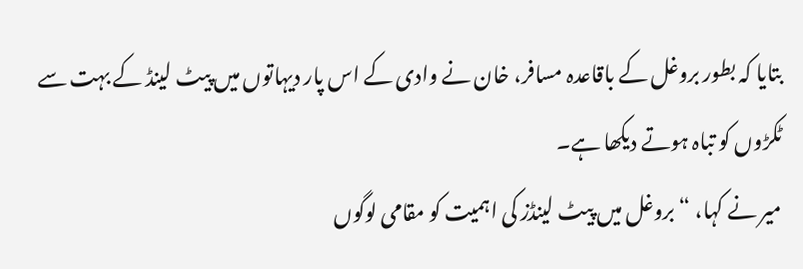بتایا کہ بطور بروغل کے باقاعدہ مسافر، خان نے وادی کے اس پار دیہاتوں میں پیٹ لینڈ کے بہت سے ٹکڑوں کو تباہ ہوتے دیکھا ہے۔
میر نے کہا، “بروغل میں پیٹ لینڈز کی اہمیت کو مقامی لوگوں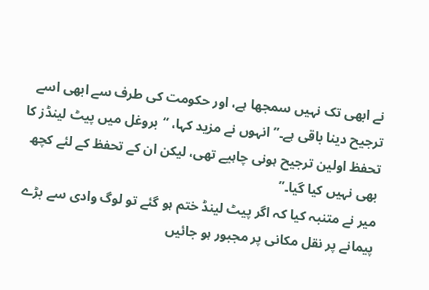نے ابھی تک نہیں سمجھا ہے، اور حکومت کی طرف سے ابھی اسے ترجیح دینا باقی ہے۔” انہوں نے مزید کہا، “بروغل میں پیٹ لینڈز کا تحفظ اولین ترجیح ہونی چاہیے تھی، لیکن ان کے تحفظ کے لئے کچھ بھی نہیں کیا گیا۔”
میر نے متنبہ کیا کہ اگر پیٹ لینڈ ختم ہو گئے تو لوگ وادی سے بڑے پیمانے پر نقل مکانی پر مجبور ہو جائیں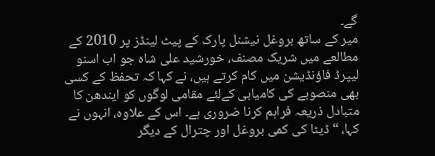گے۔
میر کے ساتھ بروغل نیشنل پارک کے پیٹ لینڈز پر 2010 کے مطالعے میں شریک مصنف، خورشید علی شاہ جو اب اسنو لیپرڈ فاؤنڈیشن میں کام کرتے ہیں، نے کہا کہ تحفظ کے کسی بھی منصوبے کی کامیابی کےلئے مقامی لوگوں کو ایندھن کا متبادل ذریعہ فراہم کرنا ضروری ہے۔ اس کے علاوہ، انہوں نے کہا، “ڈیٹا کی کمی بروغل اور چترال کے دیگر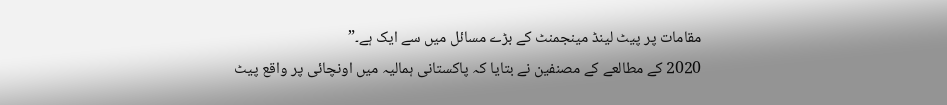مقامات پر پیٹ لینڈ مینجمنٹ کے بڑے مسائل میں سے ایک ہے۔”
2020 کے مطالعے کے مصنفین نے بتایا کہ پاکستانی ہمالیہ میں اونچائی پر واقع پیٹ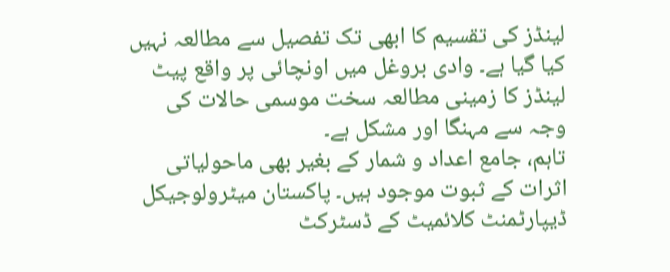لینڈز کی تقسیم کا ابھی تک تفصیل سے مطالعہ نہیں کیا گیا ہے۔ وادی بروغل میں اونچائی پر واقع پیٹ لینڈز کا زمینی مطالعہ سخت موسمی حالات کی وجہ سے مہنگا اور مشکل ہے۔
تاہم، جامع اعداد و شمار کے بغیر بھی ماحولیاتی اثرات کے ثبوت موجود ہیں۔ پاکستان میٹرولوجیکل ڈیپارٹمنٹ کلائمیٹ کے ڈسٹرکٹ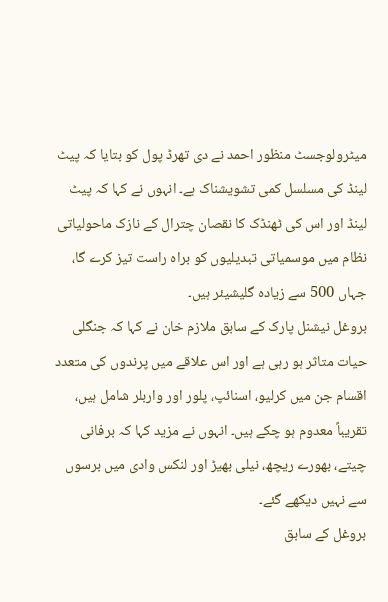میٹرولوجسٹ منظور احمد نے دی تھرڈ پول کو بتایا کہ پیٹ لینڈ کی مسلسل کمی تشویشناک ہے۔ انہوں نے کہا کہ پیٹ لینڈ اور اس کی ٹھنڈک کا نقصان چترال کے نازک ماحولیاتی نظام میں موسمیاتی تبدیلیوں کو براہ راست تیز کرے گا، جہاں 500 سے زیادہ گلیشیئر ہیں۔
بروغل نیشنل پارک کے سابق ملازم خان نے کہا کہ جنگلی حیات متاثر ہو رہی ہے اور اس علاقے میں پرندوں کی متعدد اقسام جن میں کرلیو، اسنائپ، پلور اور واربلر شامل ہیں، تقریباً معدوم ہو چکے ہیں۔ انہوں نے مزید کہا کہ برفانی چیتے، بھورے ریچھ، نیلی بھیڑ اور لنکس وادی میں برسوں سے نہیں دیکھے گئے۔
بروغل کے سابق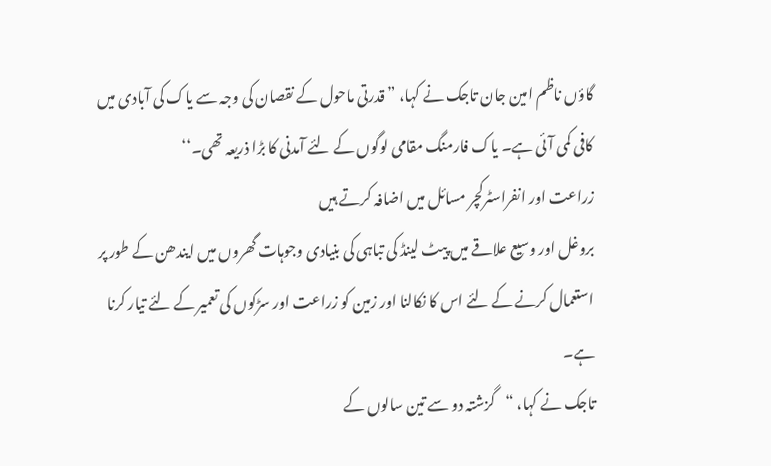گاؤں ناظم امین جان تاجک نے کہا، ” قدرتی ماحول کے نقصان کی وجہ سے یاک کی آبادی میں کافی کمی آئی ہے۔ یاک فارمنگ مقامی لوگوں کے لئے آمدنی کا بڑا ذریعہ تھی۔‘‘
زراعت اور انفراسٹرکچر مسائل میں اضافہ کرتے ہیں
بروغل اور وسیع علاقے میں پیٹ لینڈ کی تباہی کی بنیادی وجوہات گھروں میں ایندھن کے طور پر استعمال کرنے کے لئے اس کا نکالنا اور زمین کو زراعت اور سڑکوں کی تعمیر کے لئے تیار کرنا ہے۔
تاجک نے کہا، “گزشتہ دو سے تین سالوں کے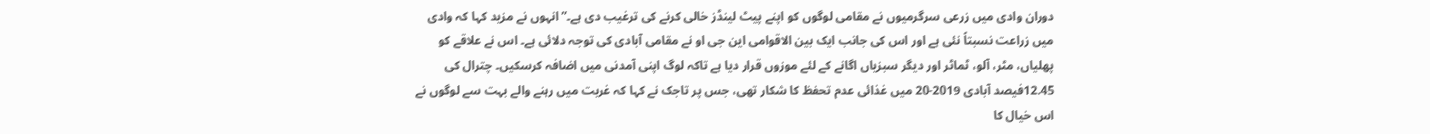دوران وادی میں زرعی سرگرمیوں نے مقامی لوگوں کو اپنے پیٹ لینڈز خالی کرنے کی ترغیب دی ہے۔” انہوں نے مزید کہا کہ وادی میں زراعت نسبتاً نئی ہے اور اس کی جانب ایک بین الاقوامی این جی او نے مقامی آبادی کی توجہ دلائی ہے۔ اس نے علاقے کو پھلیاں، مٹر، آلو، ٹماٹر اور دیگر سبزیاں اگانے کے لئے موزوں قرار دیا ہے تاکہ لوگ اپنی آمدنی میں اضافہ کرسکیں۔ چترال کی 12.45فیصد آبادی 2019-20 میں غذائی عدم تحفظ کا شکار تھی، جس پر تاجک نے کہا کہ غربت میں رہنے والے بہت سے لوگوں نے اس خیال کا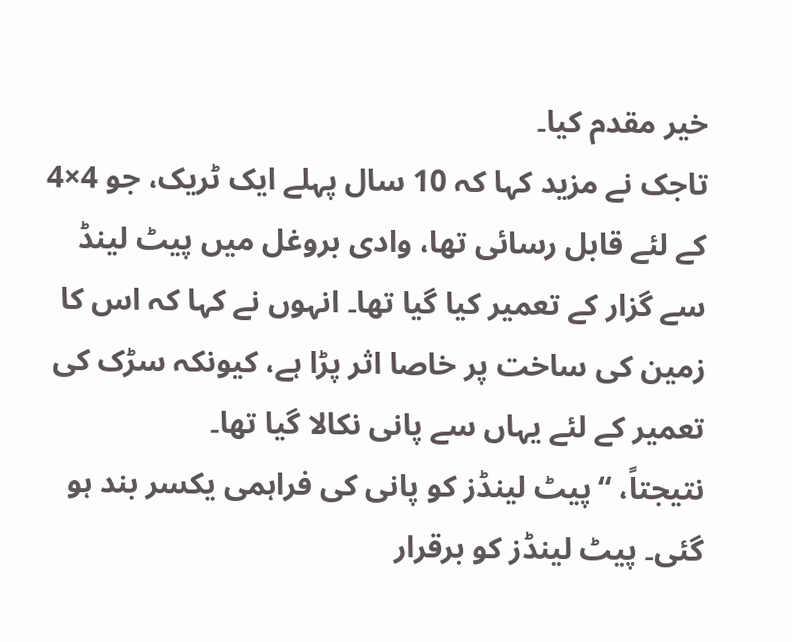خیر مقدم کیا۔
تاجک نے مزید کہا کہ 10 سال پہلے ایک ٹریک، جو 4×4 کے لئے قابل رسائی تھا، وادی بروغل میں پیٹ لینڈ سے گزار کے تعمیر کیا گیا تھا۔ انہوں نے کہا کہ اس کا زمین کی ساخت پر خاصا اثر پڑا ہے، کیونکہ سڑک کی تعمیر کے لئے یہاں سے پانی نکالا گیا تھا۔
نتیجتاً، “پیٹ لینڈز کو پانی کی فراہمی یکسر بند ہو گئی۔ پیٹ لینڈز کو برقرار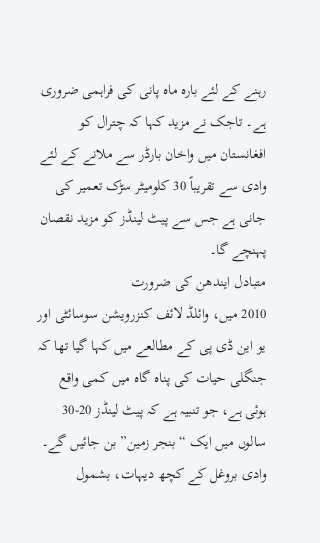رہنے کے لئے بارہ ماہ پانی کی فراہمی ضروری ہے۔ تاجک نے مزید کہا کہ چترال کو افغانستان میں واخان بارڈر سے ملانے کے لئے وادی سے تقریباً 30 کلومیٹر سڑک تعمیر کی جانی ہے جس سے پیٹ لینڈز کو مزید نقصان پہنچے گا۔
متبادل ایندھن کی ضرورت
2010 میں، وائلڈ لائف کنزرویشن سوسائٹی اور یو این ڈی پی کے مطالعے میں کہا گیا تھا کہ جنگلی حیات کی پناہ گاہ میں کمی واقع ہوئی ہے، جو تنبیہ ہے کہ پیٹ لینڈز 20-30 سالوں میں ایک “بنجر زمین” بن جائیں گے۔ وادی بروغل کے کچھ دیہات، بشمول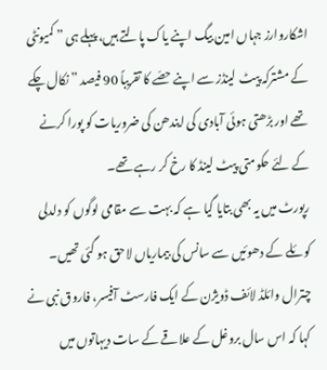اشکاروارز جہاں امین بیگ اپنے یاک پالتے ہیں، پہلے ہی ” کمیونٹی کے مشترکہ پیٹ لینڈز سے اپنے حصّے کا تقریباً 90 فیصد ” نکال چکے تھے اور بڑھتی ہوئی آبادی کی ایندھن کی ضروریات کو پورا کرنے کے لئے حکومتی پیٹ لینڈ کا رخ کر رہے تھے۔
رپورٹ میں یہ بھی بتایا گیا ہے کہ بہت سے مقامی لوگوں کو دلدلی کوئلے کے دھوئیں سے سانس کی بیماریاں لاحق ہو گئی تھیں۔
چترال وائلڈ لائف ڈویژن کے ایک فارسٹ آفیسر، فاروق نبی نے کہا کہ اس سال بروغل کے علاقے کے سات دیہاتوں میں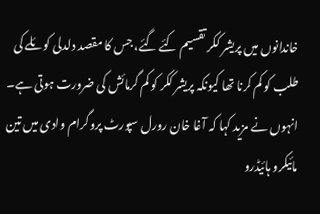خاندانوں میں پریشر ککر تقسیم کئے گئے، جس کا مقصد دلدلی کوئلے کی طلب کو کم کرنا تھا کیونکہ پریشر ککر کو کم گرمائش کی ضرورت ہوتی ہے۔ انہوں نے مزید کہا کہ آغا خان رورل سپورٹ پروگرام وادی میں تین مائیکرو ہائیڈرو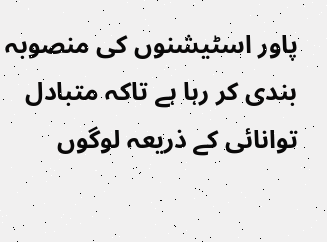پاور اسٹیشنوں کی منصوبہ بندی کر رہا ہے تاکہ متبادل توانائی کے ذریعہ لوگوں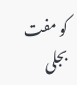کو مفت بجلی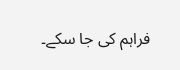فراہم کی جا سکے۔